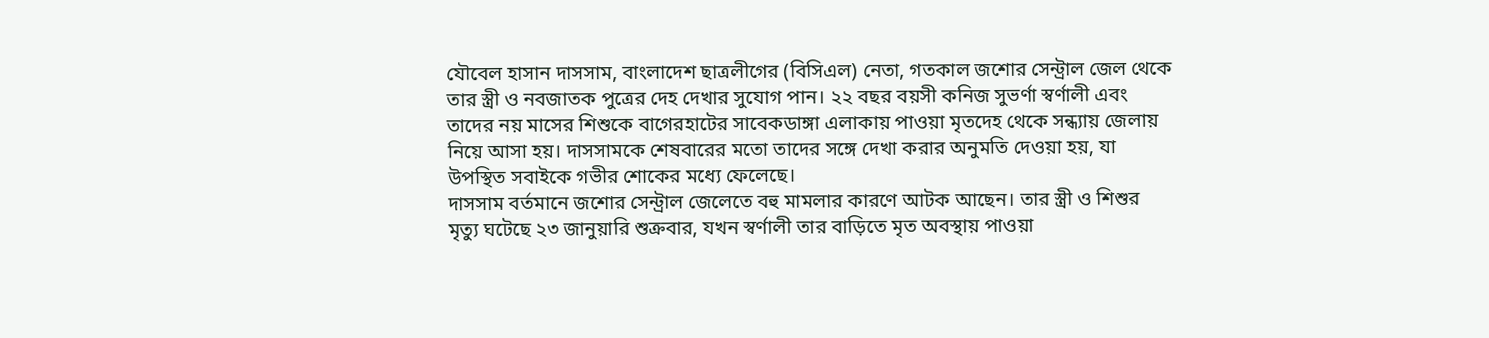যৌবেল হাসান দাসসাম, বাংলাদেশ ছাত্রলীগের (বিসিএল) নেতা, গতকাল জশোর সেন্ট্রাল জেল থেকে তার স্ত্রী ও নবজাতক পুত্রের দেহ দেখার সুযোগ পান। ২২ বছর বয়সী কনিজ সুভর্ণা স্বর্ণালী এবং তাদের নয় মাসের শিশুকে বাগেরহাটের সাবেকডাঙ্গা এলাকায় পাওয়া মৃতদেহ থেকে সন্ধ্যায় জেলায় নিয়ে আসা হয়। দাসসামকে শেষবারের মতো তাদের সঙ্গে দেখা করার অনুমতি দেওয়া হয়, যা উপস্থিত সবাইকে গভীর শোকের মধ্যে ফেলেছে।
দাসসাম বর্তমানে জশোর সেন্ট্রাল জেলেতে বহু মামলার কারণে আটক আছেন। তার স্ত্রী ও শিশুর মৃত্যু ঘটেছে ২৩ জানুয়ারি শুক্রবার, যখন স্বর্ণালী তার বাড়িতে মৃত অবস্থায় পাওয়া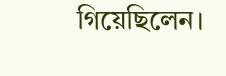গিয়েছিলেন।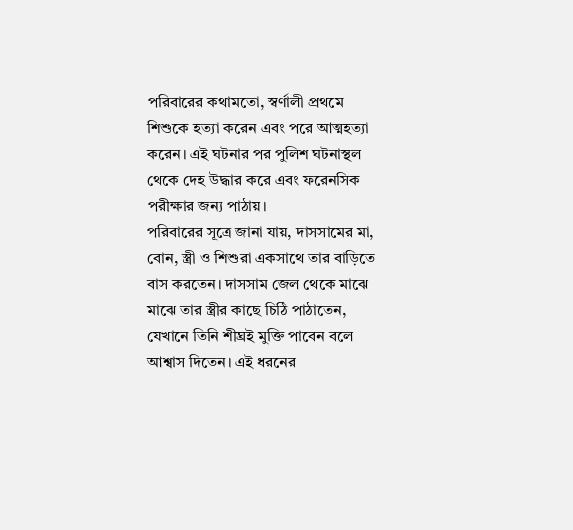পরিবারের কথামতো, স্বর্ণালী প্রথমে শিশুকে হত্যা করেন এবং পরে আত্মহত্যা করেন। এই ঘটনার পর পুলিশ ঘটনাস্থল থেকে দেহ উদ্ধার করে এবং ফরেনসিক পরীক্ষার জন্য পাঠায়।
পরিবারের সূত্রে জানা যায়, দাসসামের মা, বোন, স্ত্রী ও শিশুরা একসাথে তার বাড়িতে বাস করতেন। দাসসাম জেল থেকে মাঝে মাঝে তার স্ত্রীর কাছে চিঠি পাঠাতেন, যেখানে তিনি শীঘ্রই মুক্তি পাবেন বলে আশ্বাস দিতেন। এই ধরনের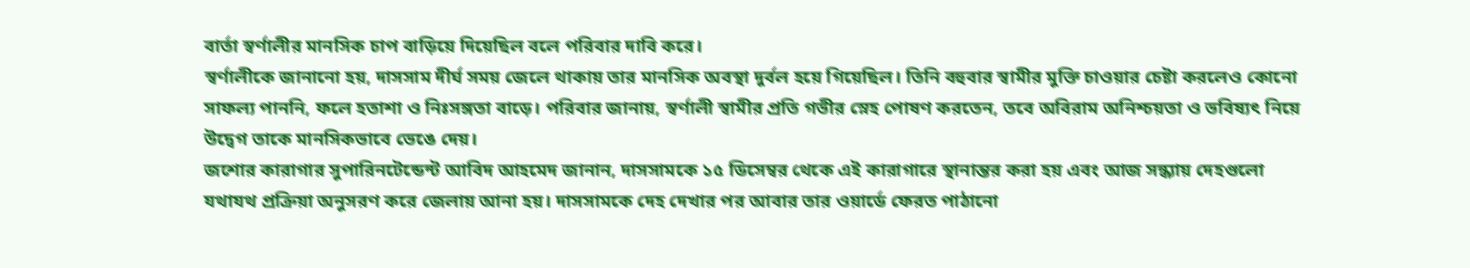বার্তা স্বর্ণালীর মানসিক চাপ বাড়িয়ে দিয়েছিল বলে পরিবার দাবি করে।
স্বর্ণালীকে জানানো হয়, দাসসাম দীর্ঘ সময় জেলে থাকায় তার মানসিক অবস্থা দুর্বল হয়ে গিয়েছিল। তিনি বহুবার স্বামীর মুক্তি চাওয়ার চেষ্টা করলেও কোনো সাফল্য পাননি, ফলে হতাশা ও নিঃসঙ্গতা বাড়ে। পরিবার জানায়, স্বর্ণালী স্বামীর প্রতি গভীর স্নেহ পোষণ করতেন, তবে অবিরাম অনিশ্চয়তা ও ভবিষ্যৎ নিয়ে উদ্বেগ তাকে মানসিকভাবে ভেঙে দেয়।
জশোর কারাগার সুপারিনটেন্ডেন্ট আবিদ আহমেদ জানান, দাসসামকে ১৫ ডিসেম্বর থেকে এই কারাগারে স্থানান্তর করা হয় এবং আজ সন্ধ্যায় দেহগুলো যথাযথ প্রক্রিয়া অনুসরণ করে জেলায় আনা হয়। দাসসামকে দেহ দেখার পর আবার তার ওয়ার্ডে ফেরত পাঠানো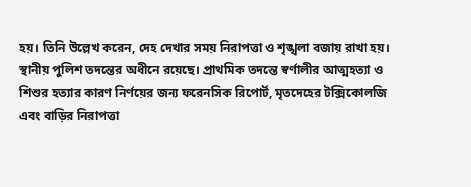হয়। তিনি উল্লেখ করেন, দেহ দেখার সময় নিরাপত্তা ও শৃঙ্খলা বজায় রাখা হয়।
স্থানীয় পুলিশ তদন্তের অধীনে রয়েছে। প্রাথমিক তদন্তে স্বর্ণালীর আত্মহত্যা ও শিশুর হত্যার কারণ নির্ণয়ের জন্য ফরেনসিক রিপোর্ট, মৃতদেহের টক্সিকোলজি এবং বাড়ির নিরাপত্তা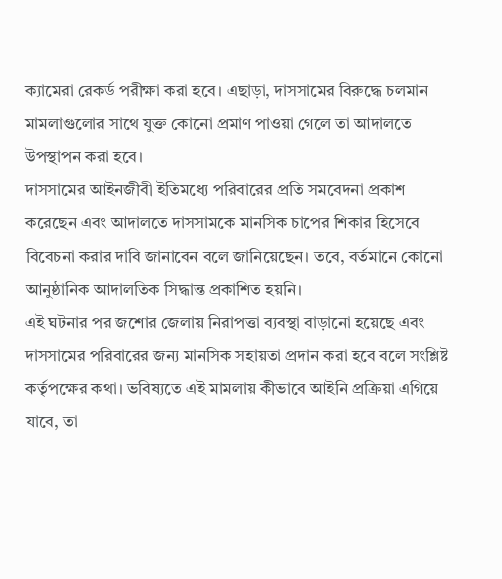ক্যামেরা রেকর্ড পরীক্ষা করা হবে। এছাড়া, দাসসামের বিরুদ্ধে চলমান মামলাগুলোর সাথে যুক্ত কোনো প্রমাণ পাওয়া গেলে তা আদালতে উপস্থাপন করা হবে।
দাসসামের আইনজীবী ইতিমধ্যে পরিবারের প্রতি সমবেদনা প্রকাশ করেছেন এবং আদালতে দাসসামকে মানসিক চাপের শিকার হিসেবে বিবেচনা করার দাবি জানাবেন বলে জানিয়েছেন। তবে, বর্তমানে কোনো আনুষ্ঠানিক আদালতিক সিদ্ধান্ত প্রকাশিত হয়নি।
এই ঘটনার পর জশোর জেলায় নিরাপত্তা ব্যবস্থা বাড়ানো হয়েছে এবং দাসসামের পরিবারের জন্য মানসিক সহায়তা প্রদান করা হবে বলে সংশ্লিষ্ট কর্তৃপক্ষের কথা। ভবিষ্যতে এই মামলায় কীভাবে আইনি প্রক্রিয়া এগিয়ে যাবে, তা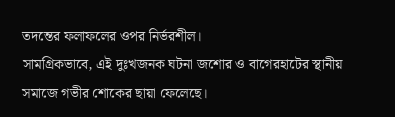তদন্তের ফলাফলের ওপর নির্ভরশীল।
সামগ্রিকভাবে, এই দুঃখজনক ঘটনা জশোর ও বাগেরহাটের স্থানীয় সমাজে গভীর শোকের ছায়া ফেলেছে।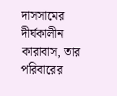দাসসামের দীর্ঘকালীন কারাবাস, তার পরিবারের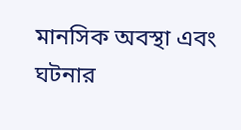মানসিক অবস্থা এবং ঘটনার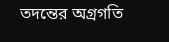তদন্তের অগ্রগতি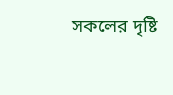সকলের দৃষ্টি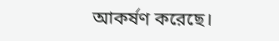আকর্ষণ করেছে।